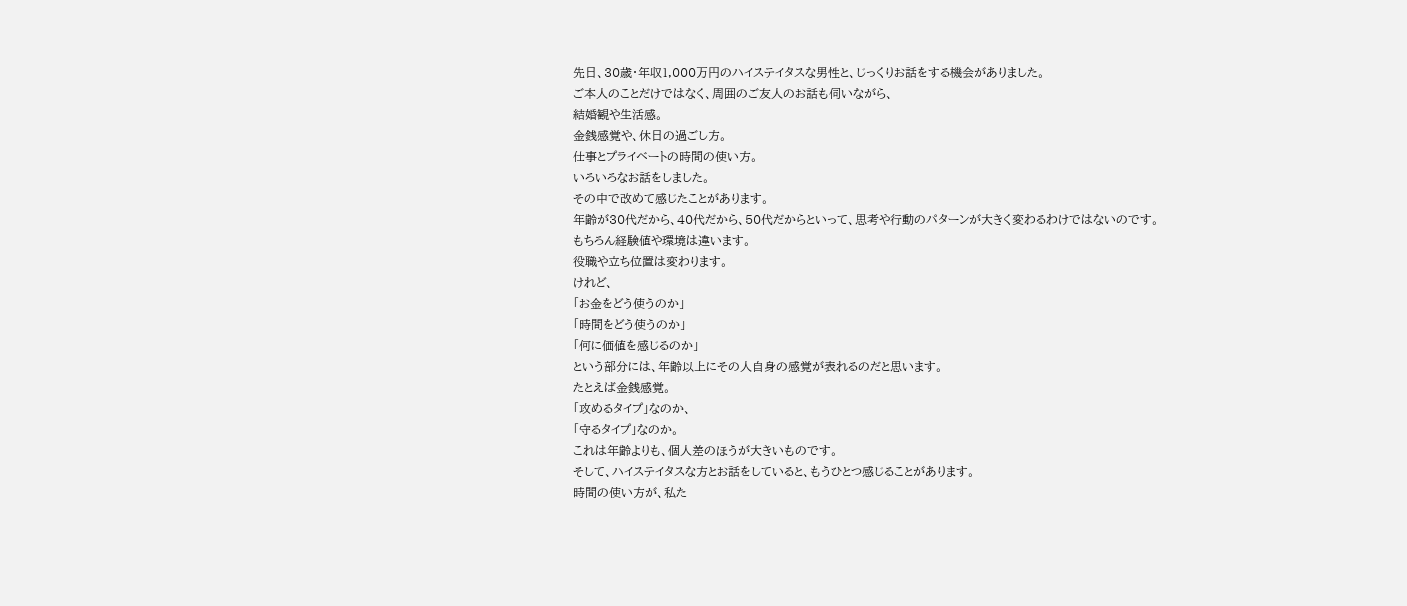先日、30歳・年収1,000万円のハイステイタスな男性と、じっくりお話をする機会がありました。
ご本人のことだけではなく、周囲のご友人のお話も伺いながら、
結婚観や生活感。
金銭感覚や、休日の過ごし方。
仕事とプライベートの時間の使い方。
いろいろなお話をしました。
その中で改めて感じたことがあります。
年齢が30代だから、40代だから、50代だからといって、思考や行動のパターンが大きく変わるわけではないのです。
もちろん経験値や環境は違います。
役職や立ち位置は変わります。
けれど、
「お金をどう使うのか」
「時間をどう使うのか」
「何に価値を感じるのか」
という部分には、年齢以上にその人自身の感覚が表れるのだと思います。
たとえば金銭感覚。
「攻めるタイプ」なのか、
「守るタイプ」なのか。
これは年齢よりも、個人差のほうが大きいものです。
そして、ハイステイタスな方とお話をしていると、もうひとつ感じることがあります。
時間の使い方が、私た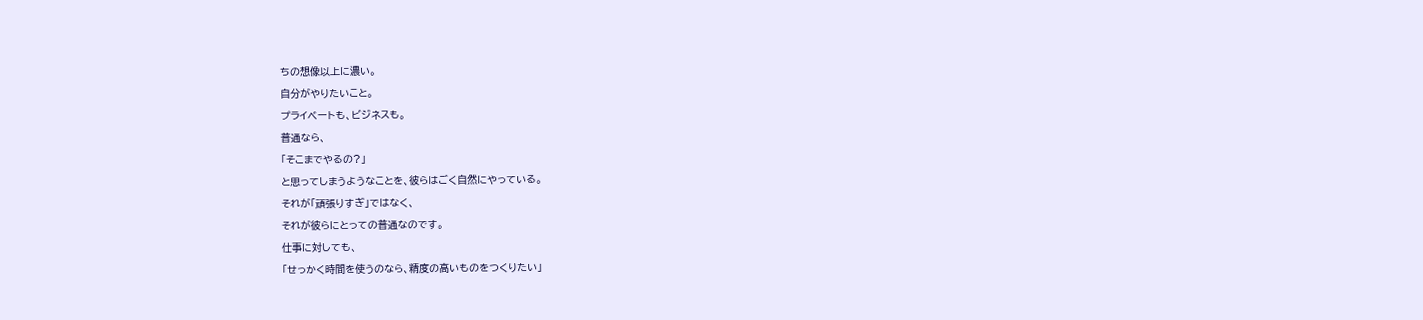ちの想像以上に濃い。
自分がやりたいこと。
プライベートも、ビジネスも。
普通なら、
「そこまでやるの?」
と思ってしまうようなことを、彼らはごく自然にやっている。
それが「頑張りすぎ」ではなく、
それが彼らにとっての普通なのです。
仕事に対しても、
「せっかく時間を使うのなら、精度の高いものをつくりたい」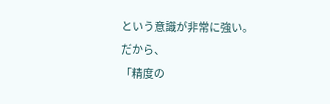という意識が非常に強い。
だから、
「精度の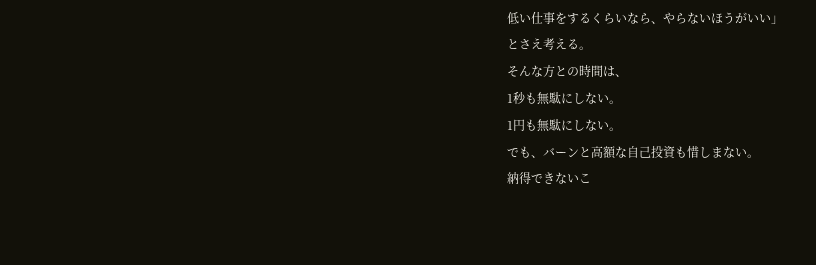低い仕事をするくらいなら、やらないほうがいい」
とさえ考える。
そんな方との時間は、
1秒も無駄にしない。
1円も無駄にしない。
でも、バーンと高額な自己投資も惜しまない。
納得できないこ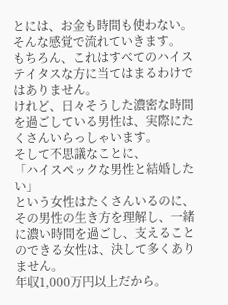とには、お金も時間も使わない。
そんな感覚で流れていきます。
もちろん、これはすべてのハイステイタスな方に当てはまるわけではありません。
けれど、日々そうした濃密な時間を過ごしている男性は、実際にたくさんいらっしゃいます。
そして不思議なことに、
「ハイスペックな男性と結婚したい」
という女性はたくさんいるのに、
その男性の生き方を理解し、一緒に濃い時間を過ごし、支えることのできる女性は、決して多くありません。
年収1,000万円以上だから。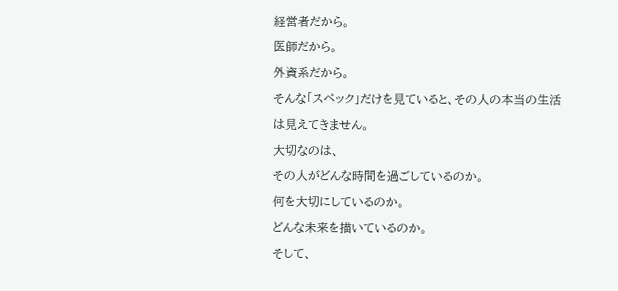経営者だから。
医師だから。
外資系だから。
そんな「スペック」だけを見ていると、その人の本当の生活は見えてきません。
大切なのは、
その人がどんな時間を過ごしているのか。
何を大切にしているのか。
どんな未来を描いているのか。
そして、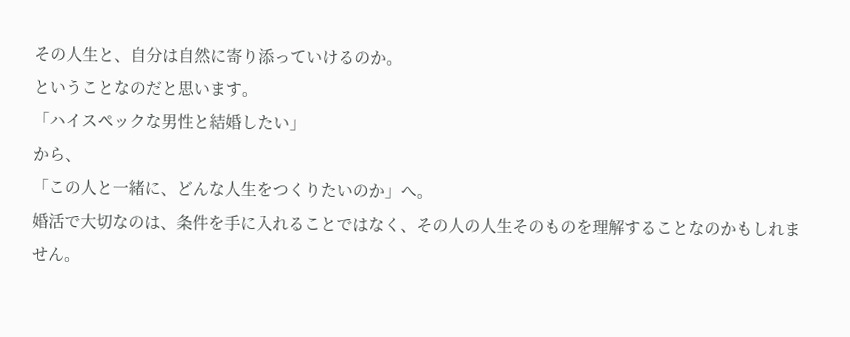その人生と、自分は自然に寄り添っていけるのか。
ということなのだと思います。
「ハイスペックな男性と結婚したい」
から、
「この人と一緒に、どんな人生をつくりたいのか」へ。
婚活で大切なのは、条件を手に入れることではなく、その人の人生そのものを理解することなのかもしれません。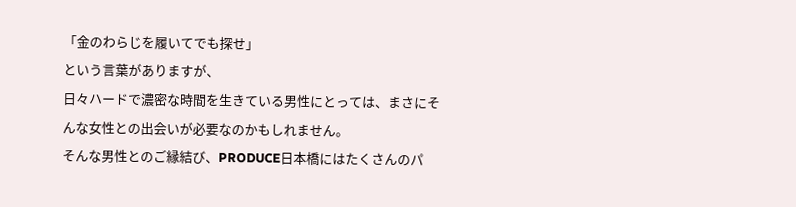「金のわらじを履いてでも探せ」
という言葉がありますが、
日々ハードで濃密な時間を生きている男性にとっては、まさにそんな女性との出会いが必要なのかもしれません。
そんな男性とのご縁結び、PRODUCE日本橋にはたくさんのパ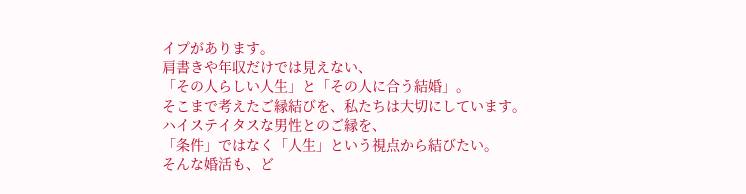イプがあります。
肩書きや年収だけでは見えない、
「その人らしい人生」と「その人に合う結婚」。
そこまで考えたご縁結びを、私たちは大切にしています。
ハイステイタスな男性とのご縁を、
「条件」ではなく「人生」という視点から結びたい。
そんな婚活も、ど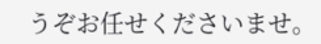うぞお任せくださいませ。